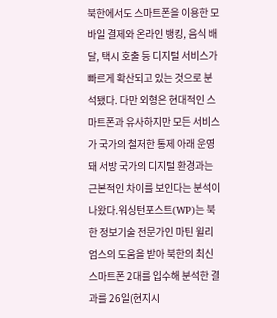북한에서도 스마트폰을 이용한 모바일 결제와 온라인 뱅킹, 음식 배달, 택시 호출 등 디지털 서비스가 빠르게 확산되고 있는 것으로 분석됐다. 다만 외형은 현대적인 스마트폰과 유사하지만 모든 서비스가 국가의 철저한 통제 아래 운영돼 서방 국가의 디지털 환경과는 근본적인 차이를 보인다는 분석이 나왔다.워싱턴포스트(WP)는 북한 정보기술 전문가인 마틴 윌리엄스의 도움을 받아 북한의 최신 스마트폰 2대를 입수해 분석한 결과를 26일(현지시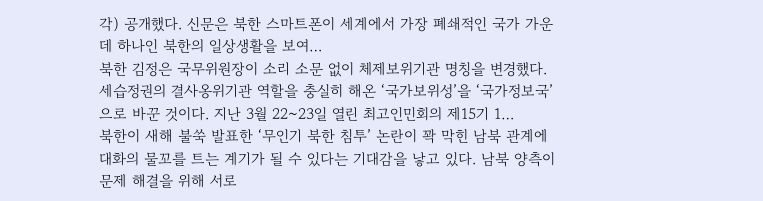각) 공개했다. 신문은 북한 스마트폰이 세계에서 가장 폐쇄적인 국가 가운데 하나인 북한의 일상생활을 보여…
북한 김정은 국무위원장이 소리 소문 없이 체제보위기관 명칭을 변경했다. 세습정권의 결사옹위기관 역할을 충실히 해온 ‘국가보위성’을 ‘국가정보국’으로 바꾼 것이다. 지난 3월 22~23일 열린 최고인민회의 제15기 1…
북한이 새해 불쑥 발표한 ‘무인기 북한 침투’ 논란이 꽉 막힌 남북 관계에 대화의 물꼬를 트는 계기가 될 수 있다는 기대감을 낳고 있다. 남북 양측이 문제 해결을 위해 서로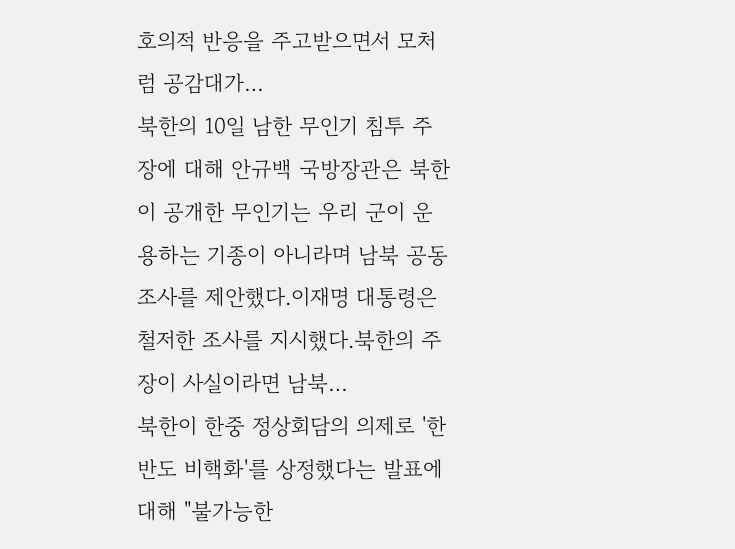호의적 반응을 주고받으면서 모처럼 공감대가…
북한의 10일 남한 무인기 침투 주장에 대해 안규백 국방장관은 북한이 공개한 무인기는 우리 군이 운용하는 기종이 아니라며 남북 공동조사를 제안했다.이재명 대통령은 철저한 조사를 지시했다.북한의 주장이 사실이라면 남북…
북한이 한중 정상회담의 의제로 '한반도 비핵화'를 상정했다는 발표에 대해 "불가능한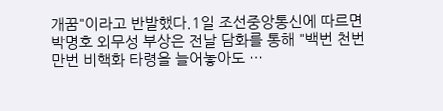개꿈"이라고 반발했다.1일 조선중앙통신에 따르면 박명호 외무성 부상은 전날 담화를 통해 "백번 천번 만번 비핵화 타령을 늘어놓아도 …